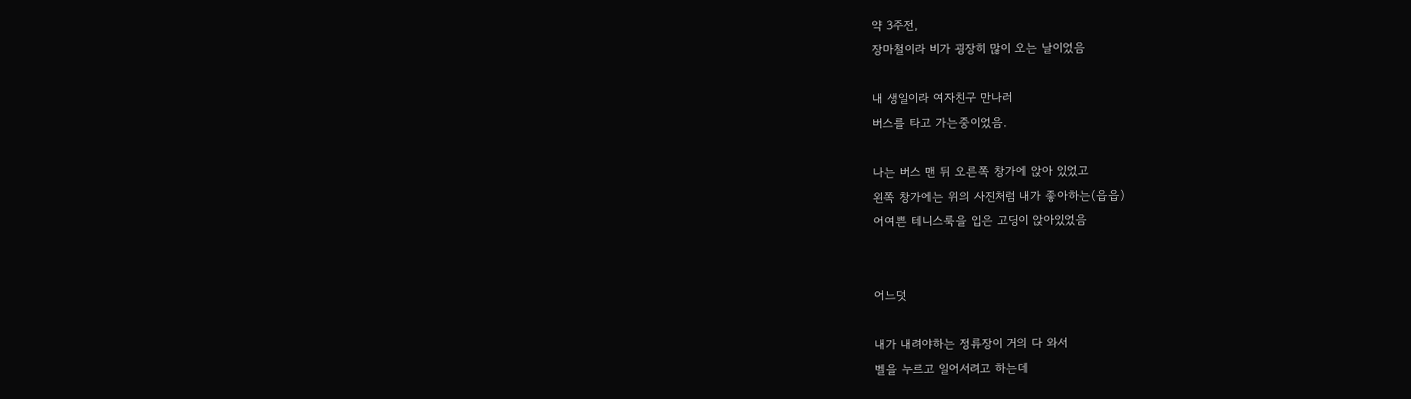약 3주전,
장마철이라 비가 굉장히 많이 오는 날이었음

내 생일이라 여자친구 만나러
버스를 타고 가는중이었음.

나는 버스 맨 뒤 오른쪽 창가에 앉아 있었고
왼쪽 창가에는 위의 사진처럼 내가 좋아하는(읍읍)
어여쁜 테니스룩을 입은 고딩이 앉아있었음


어느덧

내가 내려야하는 정류장이 거의 다 와서
벨을 누르고 일어서려고 하는데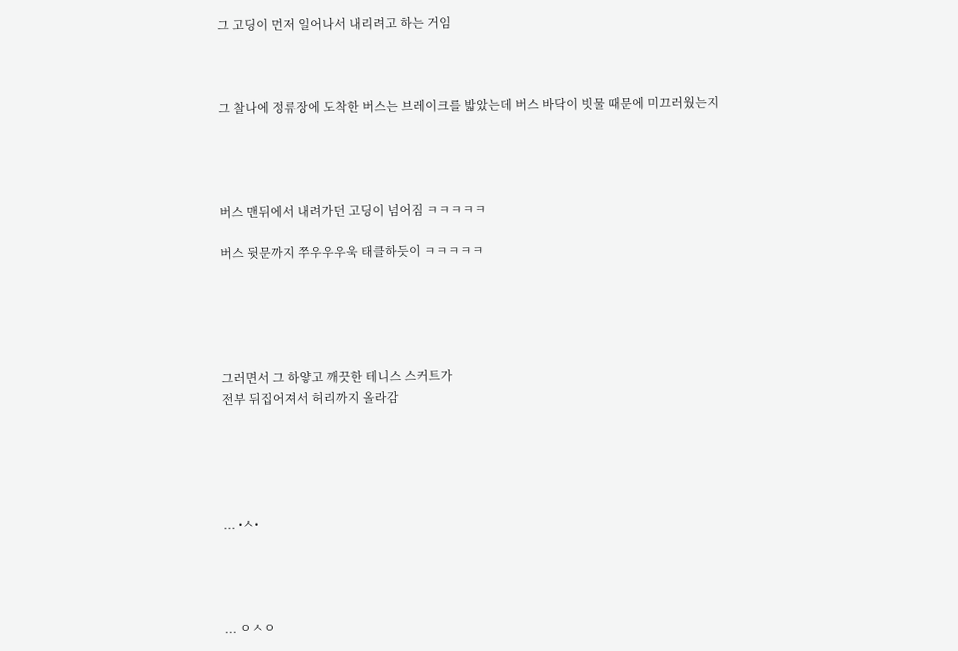그 고딩이 먼저 일어나서 내리려고 하는 거임



그 찰나에 정류장에 도착한 버스는 브레이크를 밟았는데 버스 바닥이 빗물 때문에 미끄러웠는지




버스 맨뒤에서 내려가던 고딩이 넘어짐 ㅋㅋㅋㅋㅋ

버스 뒷문까지 쭈우우우욱 태클하듯이 ㅋㅋㅋㅋㅋ





그러면서 그 하얗고 깨끗한 테니스 스커트가
전부 뒤집어져서 허리까지 올라감





... •ㅅ•




... ㅇㅅㅇ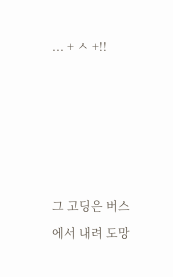... + ㅅ +!!





그 고딩은 버스에서 내려 도망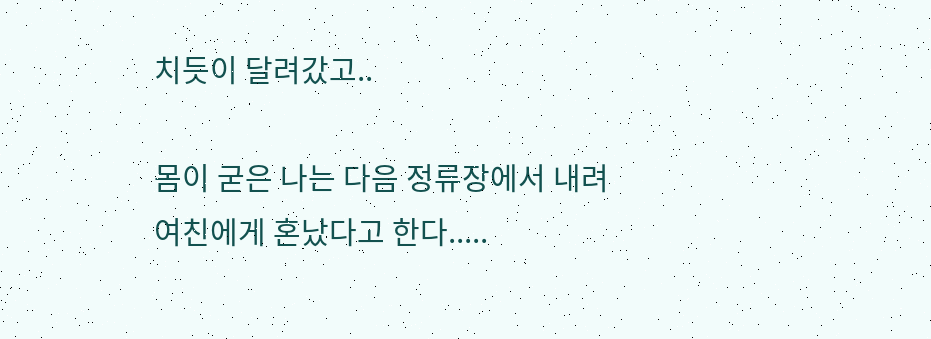치듯이 달려갔고..

몸이 굳은 나는 다음 정류장에서 내려
여친에게 혼났다고 한다.....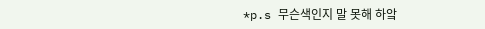*p.s 무슨색인지 말 못해 하앜